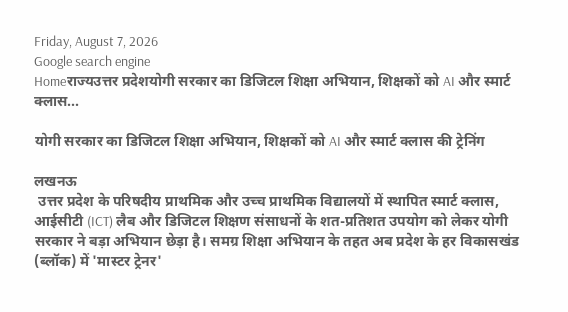Friday, August 7, 2026
Google search engine
Homeराज्यउत्तर प्रदेशयोगी सरकार का डिजिटल शिक्षा अभियान, शिक्षकों को AI और स्मार्ट क्लास...

योगी सरकार का डिजिटल शिक्षा अभियान, शिक्षकों को AI और स्मार्ट क्लास की ट्रेनिंग

लखनऊ
 उत्तर प्रदेश के परिषदीय प्राथमिक और उच्च प्राथमिक विद्यालयों में स्थापित स्मार्ट क्लास, आईसीटी (ICT) लैब और डिजिटल शिक्षण संसाधनों के शत-प्रतिशत उपयोग को लेकर योगी सरकार ने बड़ा अभियान छेड़ा है। समग्र शिक्षा अभियान के तहत अब प्रदेश के हर विकासखंड (ब्लॉक) में 'मास्टर ट्रेनर'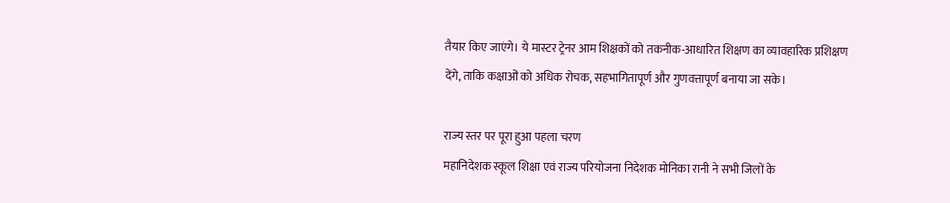तैयार किए जाएंगे। ये मास्टर ट्रेनर आम शिक्षकों को तकनीक-आधारित शिक्षण का व्यावहारिक प्रशिक्षण देंगे, ताकि कक्षाओं को अधिक रोचक, सहभागितापूर्ण और गुणवत्तापूर्ण बनाया जा सके।

राज्य स्तर पर पूरा हुआ पहला चरण
महानिदेशक स्कूल शिक्षा एवं राज्य परियोजना निदेशक मोनिका रानी ने सभी जिलों के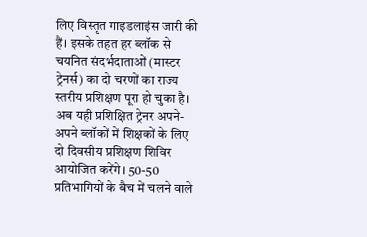लिए विस्तृत गाइडलाइंस जारी की हैं। इसके तहत हर ब्लॉक से चयनित संदर्भदाताओं (मास्टर ट्रेनर्स) का दो चरणों का राज्य स्तरीय प्रशिक्षण पूरा हो चुका है। अब यही प्रशिक्षित ट्रेनर अपने-अपने ब्लॉकों में शिक्षकों के लिए दो दिवसीय प्रशिक्षण शिविर आयोजित करेंगे। 50-50 प्रतिभागियों के बैच में चलने वाले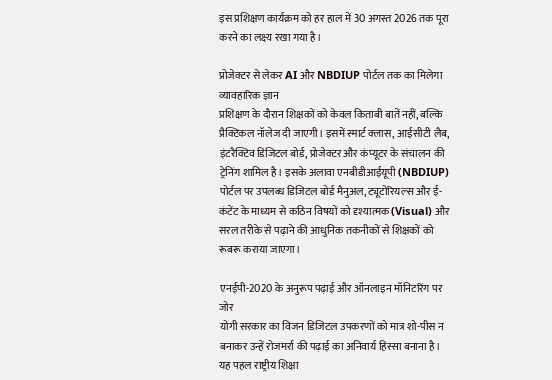इस प्रशिक्षण कार्यक्रम को हर हाल में 30 अगस्त 2026 तक पूरा करने का लक्ष्य रखा गया है।

प्रोजेक्टर से लेकर AI और NBDIUP पोर्टल तक का मिलेगा व्यावहारिक ज्ञान
प्रशिक्षण के दौरान शिक्षकों को केवल किताबी बातें नहीं, बल्कि प्रैक्टिकल नॉलेज दी जाएगी। इसमें स्मार्ट क्लास, आईसीटी लैब, इंटरैक्टिव डिजिटल बोर्ड, प्रोजेक्टर और कंप्यूटर के संचालन की ट्रेनिंग शामिल है। इसके अलावा एनबीडीआईयूपी (NBDIUP) पोर्टल पर उपलब्ध डिजिटल बोर्ड मैनुअल, ट्यूटोरियल्स और ई-कंटेंट के माध्यम से कठिन विषयों को दृश्यात्मक (Visual) और सरल तरीके से पढ़ाने की आधुनिक तकनीकों से शिक्षकों को रूबरू कराया जाएगा।

एनईपी-2020 के अनुरूप पढ़ाई और ऑनलाइन मॉनिटरिंग पर जोर
योगी सरकार का विजन डिजिटल उपकरणों को मात्र शो-पीस न बनाकर उन्हें रोजमर्रा की पढ़ाई का अनिवार्य हिस्सा बनाना है। यह पहल राष्ट्रीय शिक्षा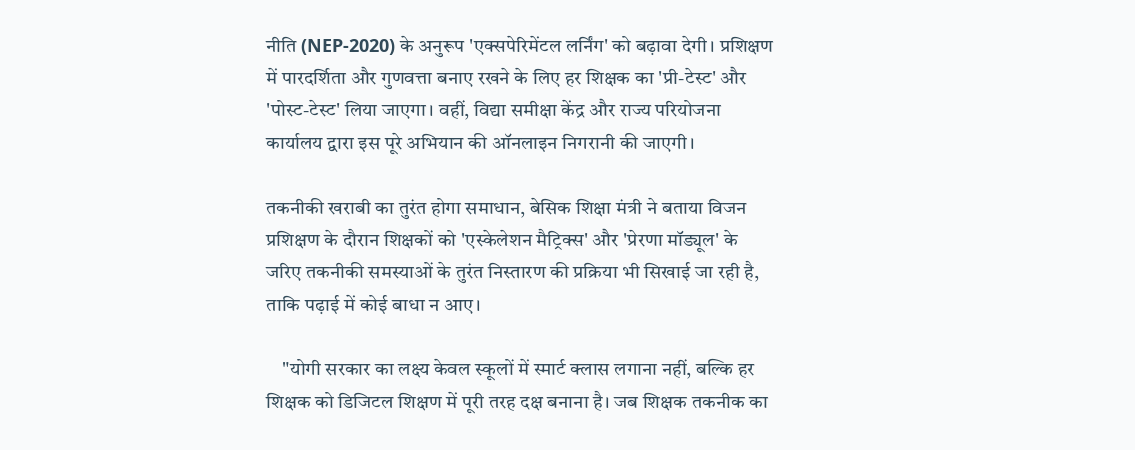नीति (NEP-2020) के अनुरूप 'एक्सपेरिमेंटल लर्निंग' को बढ़ावा देगी। प्रशिक्षण में पारदर्शिता और गुणवत्ता बनाए रखने के लिए हर शिक्षक का 'प्री-टेस्ट' और 'पोस्ट-टेस्ट' लिया जाएगा। वहीं, विद्या समीक्षा केंद्र और राज्य परियोजना कार्यालय द्वारा इस पूरे अभियान की ऑनलाइन निगरानी की जाएगी।

तकनीकी खराबी का तुरंत होगा समाधान, बेसिक शिक्षा मंत्री ने बताया विजन
प्रशिक्षण के दौरान शिक्षकों को 'एस्केलेशन मैट्रिक्स' और 'प्रेरणा मॉड्यूल' के जरिए तकनीकी समस्याओं के तुरंत निस्तारण की प्रक्रिया भी सिखाई जा रही है, ताकि पढ़ाई में कोई बाधा न आए।

    "योगी सरकार का लक्ष्य केवल स्कूलों में स्मार्ट क्लास लगाना नहीं, बल्कि हर शिक्षक को डिजिटल शिक्षण में पूरी तरह दक्ष बनाना है। जब शिक्षक तकनीक का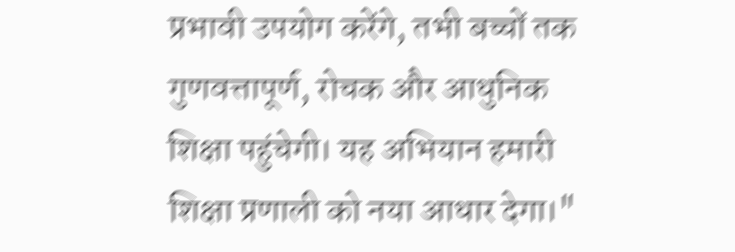प्रभावी उपयोग करेंगे, तभी बच्चों तक गुणवत्तापूर्ण, रोचक और आधुनिक शिक्षा पहुंचेगी। यह अभियान हमारी शिक्षा प्रणाली को नया आधार देगा।"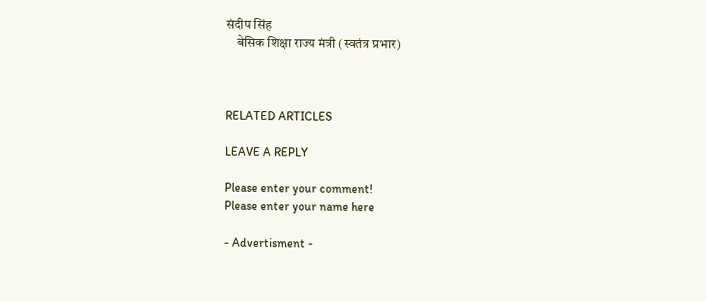संदीप सिंह
    बेसिक शिक्षा राज्य मंत्री (स्वतंत्र प्रभार)



RELATED ARTICLES

LEAVE A REPLY

Please enter your comment!
Please enter your name here

- Advertisment -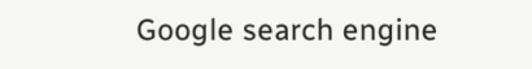Google search engine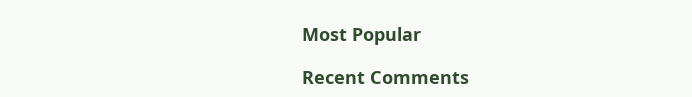Most Popular

Recent Comments